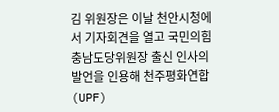김 위원장은 이날 천안시청에서 기자회견을 열고 국민의힘 충남도당위원장 출신 인사의 발언을 인용해 천주평화연합(UPF)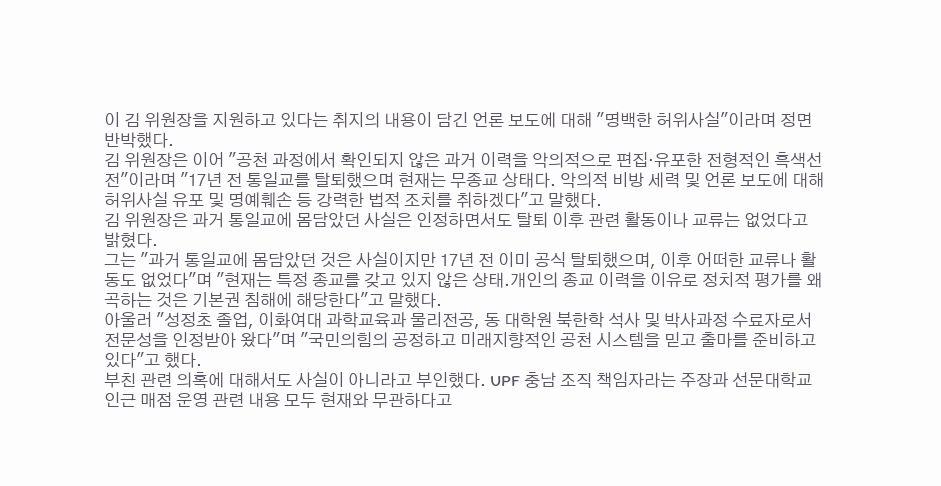이 김 위원장을 지원하고 있다는 취지의 내용이 담긴 언론 보도에 대해 "명백한 허위사실"이라며 정면 반박했다.
김 위원장은 이어 "공천 과정에서 확인되지 않은 과거 이력을 악의적으로 편집·유포한 전형적인 흑색선전"이라며 "17년 전 통일교를 탈퇴했으며 현재는 무종교 상태다. 악의적 비방 세력 및 언론 보도에 대해 허위사실 유포 및 명예훼손 등 강력한 법적 조치를 취하겠다"고 말했다.
김 위원장은 과거 통일교에 몸담았던 사실은 인정하면서도 탈퇴 이후 관련 활동이나 교류는 없었다고 밝혔다.
그는 "과거 통일교에 몸담았던 것은 사실이지만 17년 전 이미 공식 탈퇴했으며, 이후 어떠한 교류나 활동도 없었다"며 "현재는 특정 종교를 갖고 있지 않은 상태.개인의 종교 이력을 이유로 정치적 평가를 왜곡하는 것은 기본권 침해에 해당한다"고 말했다.
아울러 "성정초 졸업, 이화여대 과학교육과 물리전공, 동 대학원 북한학 석사 및 박사과정 수료자로서 전문성을 인정받아 왔다"며 "국민의힘의 공정하고 미래지향적인 공천 시스템을 믿고 출마를 준비하고 있다"고 했다.
부친 관련 의혹에 대해서도 사실이 아니라고 부인했다. UPF 충남 조직 책임자라는 주장과 선문대학교 인근 매점 운영 관련 내용 모두 현재와 무관하다고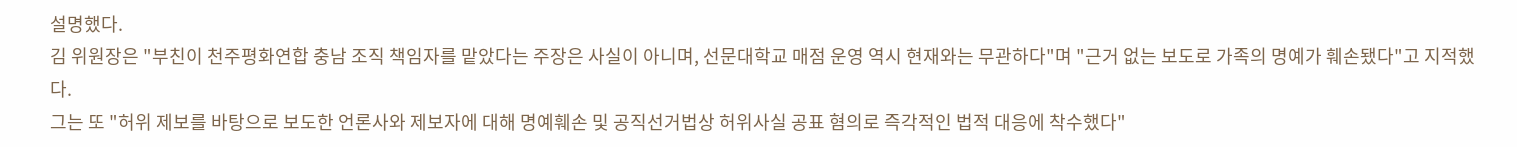설명했다.
김 위원장은 "부친이 천주평화연합 충남 조직 책임자를 맡았다는 주장은 사실이 아니며, 선문대학교 매점 운영 역시 현재와는 무관하다"며 "근거 없는 보도로 가족의 명예가 훼손됐다"고 지적했다.
그는 또 "허위 제보를 바탕으로 보도한 언론사와 제보자에 대해 명예훼손 및 공직선거법상 허위사실 공표 혐의로 즉각적인 법적 대응에 착수했다"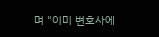며 "이미 변호사에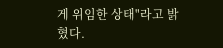게 위임한 상태"라고 밝혔다.